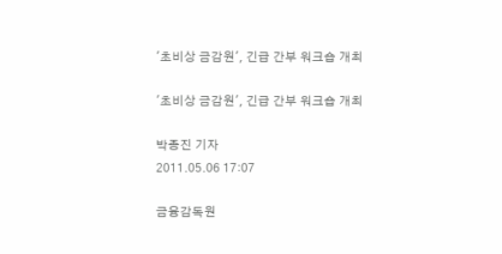'초비상 금감원', 긴급 간부 워크숍 개최

'초비상 금감원', 긴급 간부 워크숍 개최

박종진 기자
2011.05.06 17:07

금융감독원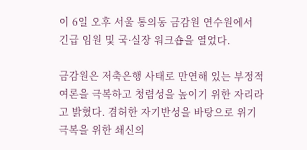이 6일 오후 서울 통의동 금감원 연수원에서 긴급 임원 및 국·실장 워크숍을 열었다.

금감원은 저축은행 사태로 만연해 있는 부정적 여론을 극복하고 청렴성을 높이기 위한 자리라고 밝혔다. 겸허한 자기반성을 바탕으로 위기 극복을 위한 쇄신의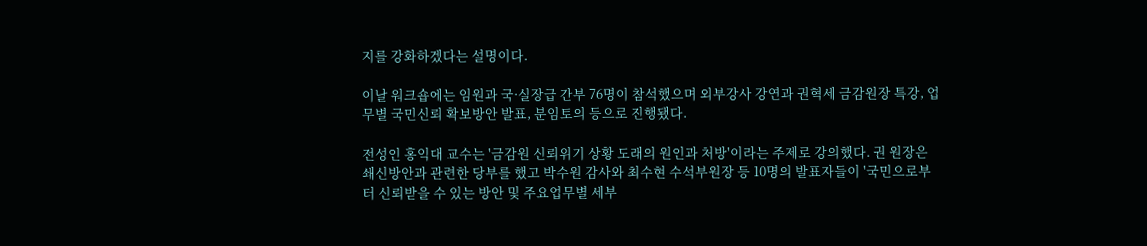지를 강화하겠다는 설명이다.

이날 워크숍에는 임원과 국·실장급 간부 76명이 참석했으며 외부강사 강연과 권혁세 금감원장 특강, 업무별 국민신뢰 확보방안 발표, 분임토의 등으로 진행됐다.

전성인 홍익대 교수는 '금감원 신뢰위기 상황 도래의 원인과 처방'이라는 주제로 강의했다. 권 원장은 쇄신방안과 관련한 당부를 했고 박수원 감사와 최수현 수석부원장 등 10명의 발표자들이 '국민으로부터 신뢰받을 수 있는 방안 및 주요업무별 세부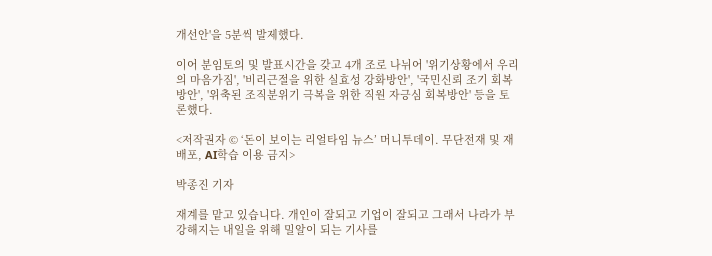개선안'을 5분씩 발제했다.

이어 분임토의 및 발표시간을 갖고 4개 조로 나뉘어 '위기상황에서 우리의 마음가짐', '비리근절을 위한 실효성 강화방안', '국민신뢰 조기 회복방안', '위축된 조직분위기 극복을 위한 직원 자긍심 회복방안' 등을 토론했다.

<저작권자 © ‘돈이 보이는 리얼타임 뉴스’ 머니투데이. 무단전재 및 재배포, AI학습 이용 금지>

박종진 기자

재계를 맡고 있습니다. 개인이 잘되고 기업이 잘되고 그래서 나라가 부강해지는 내일을 위해 밀알이 되는 기사를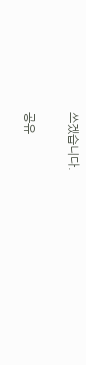쓰겠습니다.

공유